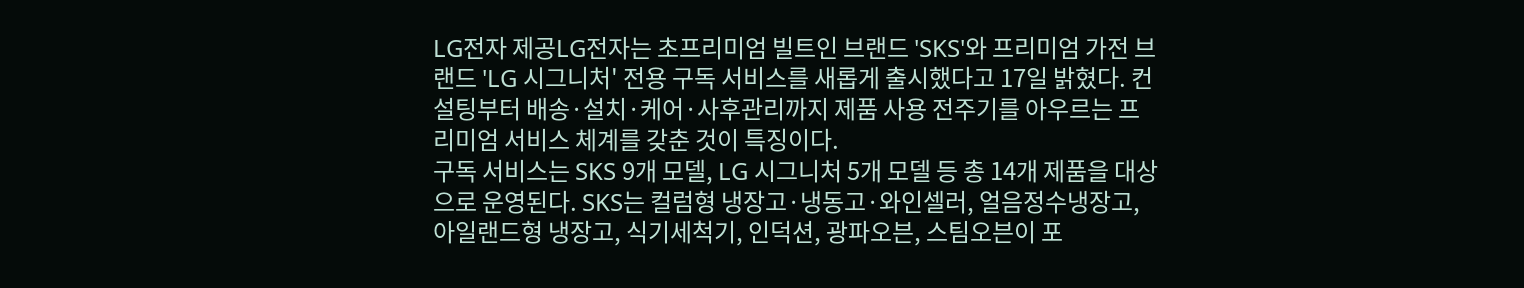LG전자 제공LG전자는 초프리미엄 빌트인 브랜드 'SKS'와 프리미엄 가전 브랜드 'LG 시그니처' 전용 구독 서비스를 새롭게 출시했다고 17일 밝혔다. 컨설팅부터 배송·설치·케어·사후관리까지 제품 사용 전주기를 아우르는 프리미엄 서비스 체계를 갖춘 것이 특징이다.
구독 서비스는 SKS 9개 모델, LG 시그니처 5개 모델 등 총 14개 제품을 대상으로 운영된다. SKS는 컬럼형 냉장고·냉동고·와인셀러, 얼음정수냉장고, 아일랜드형 냉장고, 식기세척기, 인덕션, 광파오븐, 스팀오븐이 포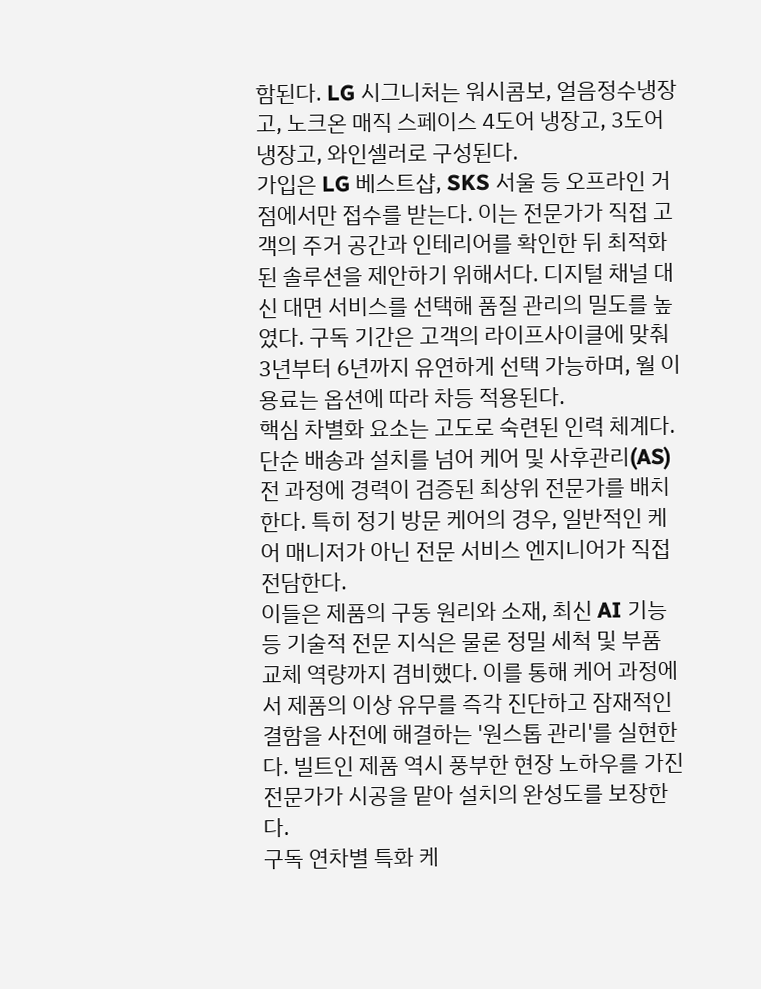함된다. LG 시그니처는 워시콤보, 얼음정수냉장고, 노크온 매직 스페이스 4도어 냉장고, 3도어 냉장고, 와인셀러로 구성된다.
가입은 LG 베스트샵, SKS 서울 등 오프라인 거점에서만 접수를 받는다. 이는 전문가가 직접 고객의 주거 공간과 인테리어를 확인한 뒤 최적화된 솔루션을 제안하기 위해서다. 디지털 채널 대신 대면 서비스를 선택해 품질 관리의 밀도를 높였다. 구독 기간은 고객의 라이프사이클에 맞춰 3년부터 6년까지 유연하게 선택 가능하며, 월 이용료는 옵션에 따라 차등 적용된다.
핵심 차별화 요소는 고도로 숙련된 인력 체계다. 단순 배송과 설치를 넘어 케어 및 사후관리(AS) 전 과정에 경력이 검증된 최상위 전문가를 배치한다. 특히 정기 방문 케어의 경우, 일반적인 케어 매니저가 아닌 전문 서비스 엔지니어가 직접 전담한다.
이들은 제품의 구동 원리와 소재, 최신 AI 기능 등 기술적 전문 지식은 물론 정밀 세척 및 부품 교체 역량까지 겸비했다. 이를 통해 케어 과정에서 제품의 이상 유무를 즉각 진단하고 잠재적인 결함을 사전에 해결하는 '원스톱 관리'를 실현한다. 빌트인 제품 역시 풍부한 현장 노하우를 가진 전문가가 시공을 맡아 설치의 완성도를 보장한다.
구독 연차별 특화 케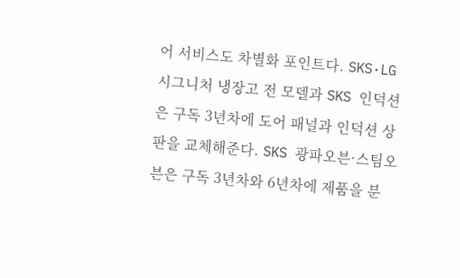어 서비스도 차별화 포인트다. SKS·LG 시그니처 냉장고 전 모델과 SKS 인덕션은 구독 3년차에 도어 패널과 인덕션 상판을 교체해준다. SKS 광파오븐·스팀오븐은 구독 3년차와 6년차에 제품을 분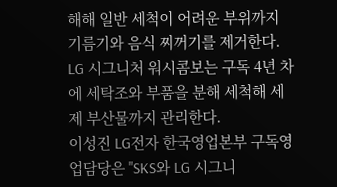해해 일반 세척이 어려운 부위까지 기름기와 음식 찌꺼기를 제거한다. LG 시그니처 워시콤보는 구독 4년 차에 세탁조와 부품을 분해 세척해 세제 부산물까지 관리한다.
이성진 LG전자 한국영업본부 구독영업담당은 "SKS와 LG 시그니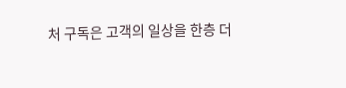처 구독은 고객의 일상을 한층 더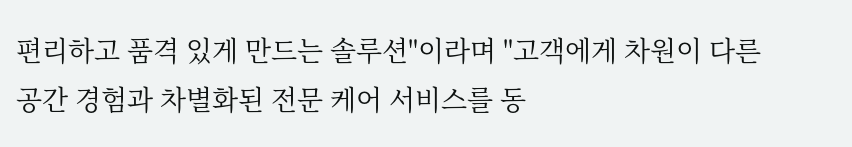편리하고 품격 있게 만드는 솔루션"이라며 "고객에게 차원이 다른 공간 경험과 차별화된 전문 케어 서비스를 동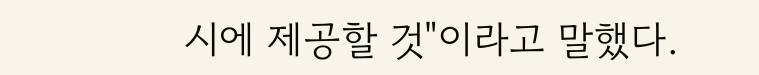시에 제공할 것"이라고 말했다.